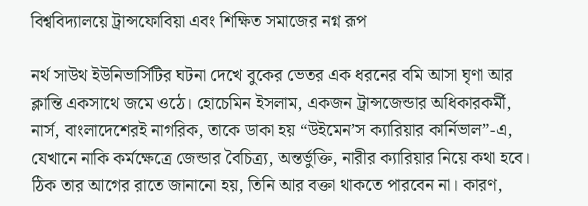বিশ্ববিদ্যালয়ে ট্রান্সফোবিয়া এবং শিক্ষিত সমাজের নগ্ন রূপ

নর্থ সাউথ ইউনিভার্সিটির ঘটনা দেখে বুকের ভেতর এক ধরনের বমি আসা ঘৃণা আর ক্লান্তি একসাথে জমে ওঠে। হোচেমিন ইসলাম, একজন ট্রান্সজেন্ডার অধিকারকর্মী, নার্স, বাংলাদেশেরই নাগরিক, তাকে ডাকা হয় “উইমেন’স ক্যারিয়ার কার্নিভাল”-এ, যেখানে নাকি কর্মক্ষেত্রে জেন্ডার বৈচিত্র্য, অন্তর্ভুক্তি, নারীর ক্যারিয়ার নিয়ে কথা হবে। ঠিক তার আগের রাতে জানানো হয়, তিনি আর বক্তা থাকতে পারবেন না। কারণ,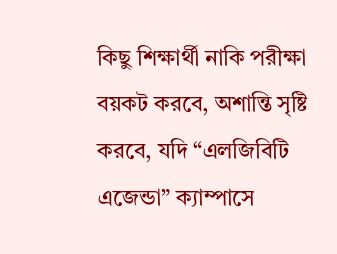কিছু শিক্ষার্থী নাকি পরীক্ষা বয়কট করবে, অশান্তি সৃষ্টি করবে, যদি “এলজিবিটি এজেন্ডা” ক্যাম্পাসে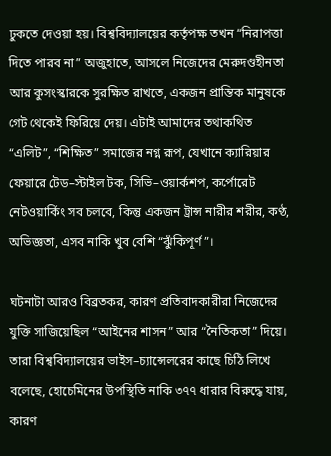ঢুকতে দেওয়া হয়। বিশ্ববিদ্যালয়ের কর্তৃপক্ষ তখন “নিরাপত্তা দিতে পারব না” অজুহাতে, আসলে নিজেদের মেরুদণ্ডহীনতা আর কুসংস্কারকে সুরক্ষিত রাখতে, একজন প্রান্তিক মানুষকে গেট থেকেই ফিরিয়ে দেয়। এটাই আমাদের তথাকথিত “এলিট”, “শিক্ষিত” সমাজের নগ্ন রূপ, যেখানে ক্যারিয়ার ফেয়ারে টেড–স্টাইল টক, সিভি–ওয়ার্কশপ, কর্পোরেট নেটওয়ার্কিং সব চলবে, কিন্তু একজন ট্রান্স নারীর শরীর, কণ্ঠ, অভিজ্ঞতা, এসব নাকি খুব বেশি “ঝুঁকিপূর্ণ”।

ঘটনাটা আরও বিব্রতকর, কারণ প্রতিবাদকারীরা নিজেদের যুক্তি সাজিয়েছিল “আইনের শাসন” আর “নৈতিকতা” দিয়ে। তারা বিশ্ববিদ্যালয়ের ভাইস–চ্যান্সেলরের কাছে চিঠি লিখে বলেছে, হোচেমিনের উপস্থিতি নাকি ৩৭৭ ধারার বিরুদ্ধে যায়, কারণ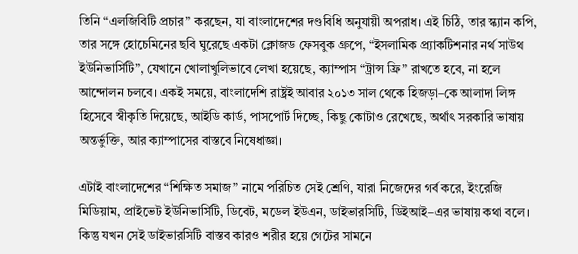তিনি “এলজিবিটি প্রচার” করছেন, যা বাংলাদেশের দণ্ডবিধি অনুযায়ী অপরাধ। এই চিঠি, তার স্ক্যান কপি, তার সঙ্গে হোচেমিনের ছবি ঘুরেছে একটা ক্লোজড ফেসবুক গ্রুপে, “ইসলামিক প্র্যাকটিশনার নর্থ সাউথ ইউনিভার্সিটি”, যেখানে খোলাখুলিভাবে লেখা হয়েছে, ক্যাম্পাস “ট্রান্স ফ্রি” রাখতে হবে, না হলে আন্দোলন চলবে। একই সময়ে, বাংলাদেশি রাষ্ট্রই আবার ২০১৩ সাল থেকে হিজড়া–কে আলাদা লিঙ্গ হিসেবে স্বীকৃতি দিয়েছে, আইডি কার্ড, পাসপোর্ট দিচ্ছে, কিছু কোটাও রেখেছে, অর্থাৎ সরকারি ভাষায় অন্তর্ভুক্তি, আর ক্যাম্পাসের বাস্তবে নিষেধাজ্ঞা।

এটাই বাংলাদেশের “শিক্ষিত সমাজ” নামে পরিচিত সেই শ্রেণি, যারা নিজেদের গর্ব করে, ইংরেজি মিডিয়াম, প্রাইভেট ইউনিভার্সিটি, ডিবেট, মডেল ইউএন, ডাইভারসিটি, ডিইআই–এর ভাষায় কথা বলে। কিন্তু যখন সেই ডাইভারসিটি বাস্তব কারও শরীর হয়ে গেটের সামনে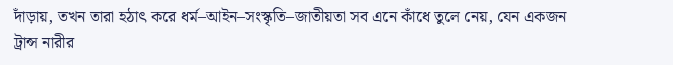দাঁড়ায়, তখন তারা হঠাৎ করে ধর্ম–আইন–সংস্কৃতি–জাতীয়তা সব এনে কাঁধে তুলে নেয়, যেন একজন ট্রান্স নারীর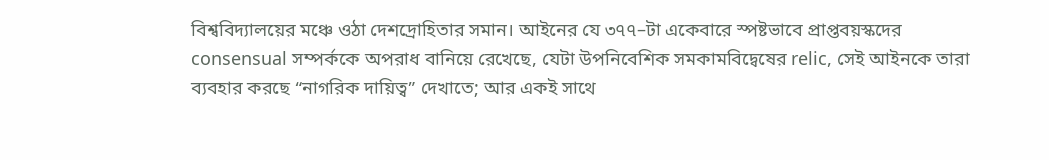বিশ্ববিদ্যালয়ের মঞ্চে ওঠা দেশদ্রোহিতার সমান। আইনের যে ৩৭৭–টা একেবারে স্পষ্টভাবে প্রাপ্তবয়স্কদের consensual সম্পর্ককে অপরাধ বানিয়ে রেখেছে, যেটা উপনিবেশিক সমকামবিদ্বেষের relic, সেই আইনকে তারা ব্যবহার করছে “নাগরিক দায়িত্ব” দেখাতে; আর একই সাথে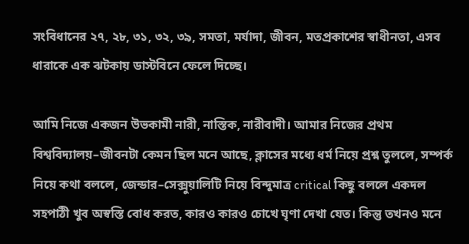সংবিধানের ২৭, ২৮, ৩১, ৩২, ৩৯, সমতা, মর্যাদা, জীবন, মতপ্রকাশের স্বাধীনতা, এসব ধারাকে এক ঝটকায় ডাস্টবিনে ফেলে দিচ্ছে।

আমি নিজে একজন উভকামী নারী, নাস্তিক, নারীবাদী। আমার নিজের প্রথম বিশ্ববিদ্যালয়–জীবনটা কেমন ছিল মনে আছে, ক্লাসের মধ্যে ধর্ম নিয়ে প্রশ্ন তুললে, সম্পর্ক নিয়ে কথা বললে, জেন্ডার–সেক্সুয়ালিটি নিয়ে বিন্দুমাত্র critical কিছু বললে একদল সহপাঠী খুব অস্বস্তি বোধ করত, কারও কারও চোখে ঘৃণা দেখা যেত। কিন্তু তখনও মনে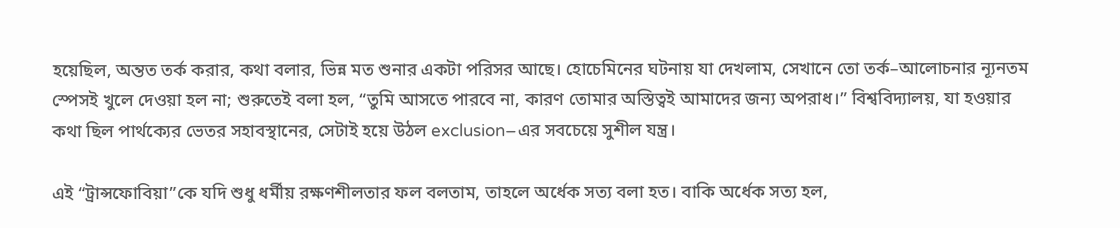হয়েছিল, অন্তত তর্ক করার, কথা বলার, ভিন্ন মত শুনার একটা পরিসর আছে। হোচেমিনের ঘটনায় যা দেখলাম, সেখানে তো তর্ক–আলোচনার ন্যূনতম স্পেসই খুলে দেওয়া হল না; শুরুতেই বলা হল, “তুমি আসতে পারবে না, কারণ তোমার অস্তিত্বই আমাদের জন্য অপরাধ।” বিশ্ববিদ্যালয়, যা হওয়ার কথা ছিল পার্থক্যের ভেতর সহাবস্থানের, সেটাই হয়ে উঠল exclusion–এর সবচেয়ে সুশীল যন্ত্র।

এই “ট্রান্সফোবিয়া”কে যদি শুধু ধর্মীয় রক্ষণশীলতার ফল বলতাম, তাহলে অর্ধেক সত্য বলা হত। বাকি অর্ধেক সত্য হল,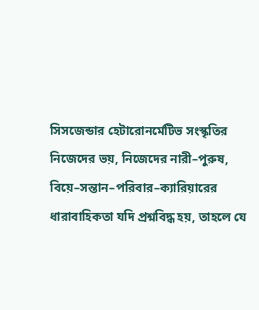সিসজেন্ডার হেটারোনর্মেটিভ সংস্কৃতির নিজেদের ভয়, নিজেদের নারী–পুরুষ, বিয়ে–সন্তান–পরিবার–ক্যারিয়ারের ধারাবাহিকতা যদি প্রশ্নবিদ্ধ হয়, তাহলে যে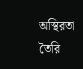অস্থিরতা তৈরি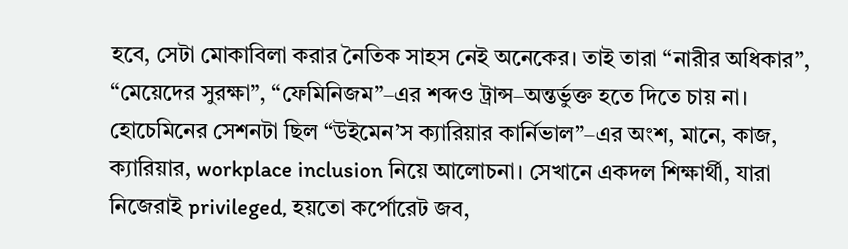হবে, সেটা মোকাবিলা করার নৈতিক সাহস নেই অনেকের। তাই তারা “নারীর অধিকার”, “মেয়েদের সুরক্ষা”, “ফেমিনিজম”–এর শব্দও ট্রান্স–অন্তর্ভুক্ত হতে দিতে চায় না। হোচেমিনের সেশনটা ছিল “উইমেন’স ক্যারিয়ার কার্নিভাল”–এর অংশ, মানে, কাজ, ক্যারিয়ার, workplace inclusion নিয়ে আলোচনা। সেখানে একদল শিক্ষার্থী, যারা নিজেরাই privileged, হয়তো কর্পোরেট জব,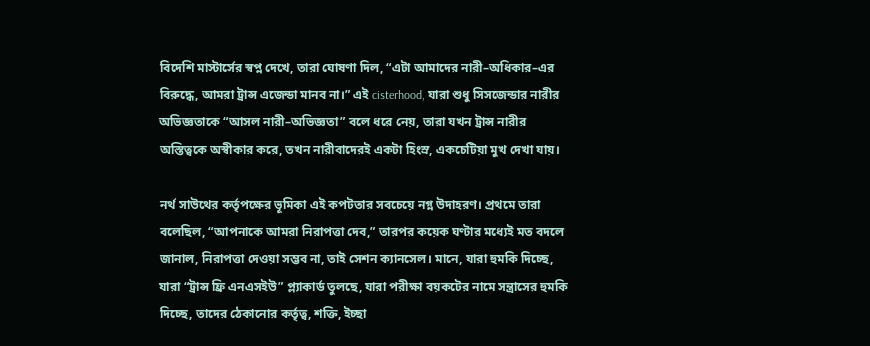বিদেশি মাস্টার্সের স্বপ্ন দেখে, তারা ঘোষণা দিল, “এটা আমাদের নারী–অধিকার–এর বিরুদ্ধে, আমরা ট্রান্স এজেন্ডা মানব না।” এই cisterhood, যারা শুধু সিসজেন্ডার নারীর অভিজ্ঞতাকে “আসল নারী–অভিজ্ঞতা” বলে ধরে নেয়, তারা যখন ট্রান্স নারীর অস্তিত্বকে অস্বীকার করে, তখন নারীবাদেরই একটা হিংস্র, একচেটিয়া মুখ দেখা যায়।

নর্থ সাউথের কর্তৃপক্ষের ভূমিকা এই কপটতার সবচেয়ে নগ্ন উদাহরণ। প্রথমে তারা বলেছিল, “আপনাকে আমরা নিরাপত্তা দেব,” তারপর কয়েক ঘণ্টার মধ্যেই মত বদলে জানাল, নিরাপত্তা দেওয়া সম্ভব না, তাই সেশন ক্যানসেল। মানে, যারা হুমকি দিচ্ছে, যারা “ট্রান্স ফ্রি এনএসইউ” প্ল্যাকার্ড তুলছে, যারা পরীক্ষা বয়কটের নামে সন্ত্রাসের হুমকি দিচ্ছে, তাদের ঠেকানোর কর্তৃত্ব, শক্তি, ইচ্ছা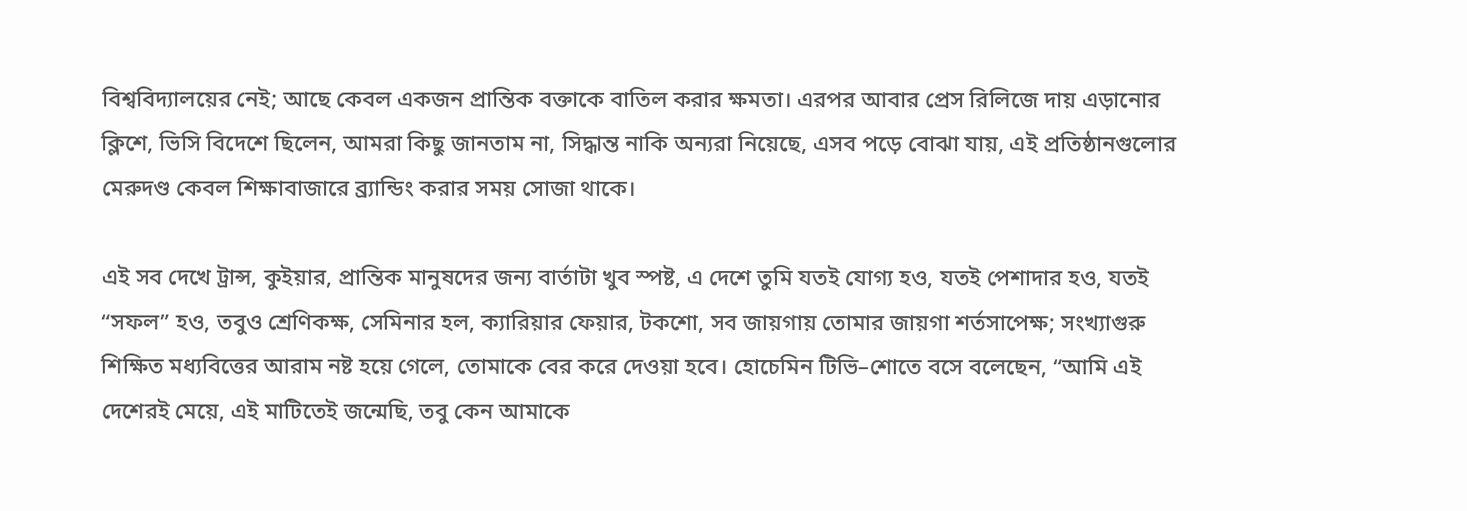বিশ্ববিদ্যালয়ের নেই; আছে কেবল একজন প্রান্তিক বক্তাকে বাতিল করার ক্ষমতা। এরপর আবার প্রেস রিলিজে দায় এড়ানোর ক্লিশে, ভিসি বিদেশে ছিলেন, আমরা কিছু জানতাম না, সিদ্ধান্ত নাকি অন্যরা নিয়েছে, এসব পড়ে বোঝা যায়, এই প্রতিষ্ঠানগুলোর মেরুদণ্ড কেবল শিক্ষাবাজারে ব্র্যান্ডিং করার সময় সোজা থাকে।

এই সব দেখে ট্রান্স, কুইয়ার, প্রান্তিক মানুষদের জন্য বার্তাটা খুব স্পষ্ট, এ দেশে তুমি যতই যোগ্য হও, যতই পেশাদার হও, যতই “সফল” হও, তবুও শ্রেণিকক্ষ, সেমিনার হল, ক্যারিয়ার ফেয়ার, টকশো, সব জায়গায় তোমার জায়গা শর্তসাপেক্ষ; সংখ্যাগুরু শিক্ষিত মধ্যবিত্তের আরাম নষ্ট হয়ে গেলে, তোমাকে বের করে দেওয়া হবে। হোচেমিন টিভি–শোতে বসে বলেছেন, “আমি এই দেশেরই মেয়ে, এই মাটিতেই জন্মেছি, তবু কেন আমাকে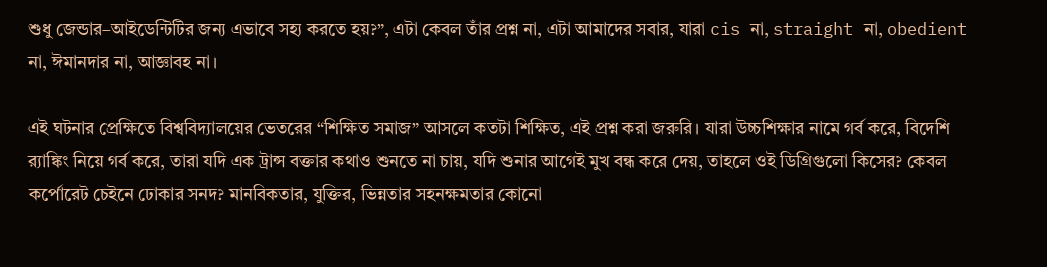শুধু জেন্ডার–আইডেন্টিটির জন্য এভাবে সহ্য করতে হয়?”, এটা কেবল তাঁর প্রশ্ন না, এটা আমাদের সবার, যারা cis না, straight না, obedient না, ঈমানদার না, আজ্ঞাবহ না।

এই ঘটনার প্রেক্ষিতে বিশ্ববিদ্যালয়ের ভেতরের “শিক্ষিত সমাজ” আসলে কতটা শিক্ষিত, এই প্রশ্ন করা জরুরি। যারা উচ্চশিক্ষার নামে গর্ব করে, বিদেশি র‌্যাঙ্কিং নিয়ে গর্ব করে, তারা যদি এক ট্রান্স বক্তার কথাও শুনতে না চায়, যদি শুনার আগেই মুখ বন্ধ করে দেয়, তাহলে ওই ডিগ্রিগুলো কিসের? কেবল কর্পোরেট চেইনে ঢোকার সনদ? মানবিকতার, যুক্তির, ভিন্নতার সহনক্ষমতার কোনো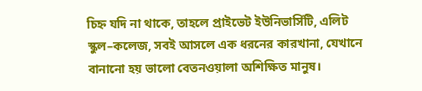চিহ্ন যদি না থাকে, তাহলে প্রাইভেট ইউনিভার্সিটি, এলিট স্কুল–কলেজ, সবই আসলে এক ধরনের কারখানা, যেখানে বানানো হয় ভালো বেতনওয়ালা অশিক্ষিত মানুষ।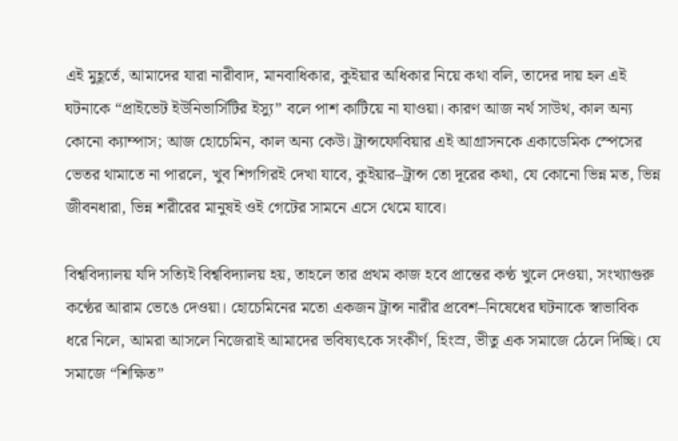এই মুহূর্তে, আমাদের যারা নারীবাদ, মানবাধিকার, কুইয়ার অধিকার নিয়ে কথা বলি, তাদের দায় হল এই ঘটনাকে “প্রাইভেট ইউনিভার্সিটির ইস্যু” বলে পাশ কাটিয়ে না যাওয়া। কারণ আজ নর্থ সাউথ, কাল অন্য কোনো ক্যাম্পাস; আজ হোচেমিন, কাল অন্য কেউ। ট্রান্সফোবিয়ার এই আগ্রাসনকে একাডেমিক স্পেসের ভেতর থামাতে না পারলে, খুব শিগগিরই দেখা যাবে, কুইয়ার–ট্রান্স তো দূরের কথা, যে কোনো ভিন্ন মত, ভিন্ন জীবনধারা, ভিন্ন শরীরের মানুষই ওই গেটের সামনে এসে থেমে যাবে।

বিশ্ববিদ্যালয় যদি সত্যিই বিশ্ববিদ্যালয় হয়, তাহলে তার প্রথম কাজ হবে প্রান্তের কণ্ঠ খুলে দেওয়া, সংখ্যাগুরু কণ্ঠের আরাম ভেঙে দেওয়া। হোচেমিনের মতো একজন ট্রান্স নারীর প্রবেশ–নিষেধের ঘটনাকে স্বাভাবিক ধরে নিলে, আমরা আসলে নিজেরাই আমাদের ভবিষ্যৎকে সংকীর্ণ, হিংস্র, ভীতু এক সমাজে ঠেলে দিচ্ছি। যে সমাজে “শিক্ষিত”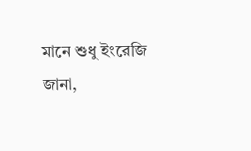মানে শুধু ইংরেজি জানা,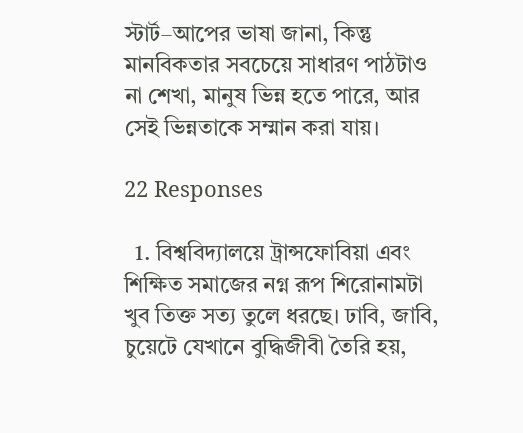স্টার্ট–আপের ভাষা জানা, কিন্তু মানবিকতার সবচেয়ে সাধারণ পাঠটাও না শেখা, মানুষ ভিন্ন হতে পারে, আর সেই ভিন্নতাকে সম্মান করা যায়।

22 Responses

  1. বিশ্ববিদ্যালয়ে ট্রান্সফোবিয়া এবং শিক্ষিত সমাজের নগ্ন রূপ শিরোনামটা খুব তিক্ত সত্য তুলে ধরছে। ঢাবি, জাবি, চুয়েটে যেখানে বুদ্ধিজীবী তৈরি হয়,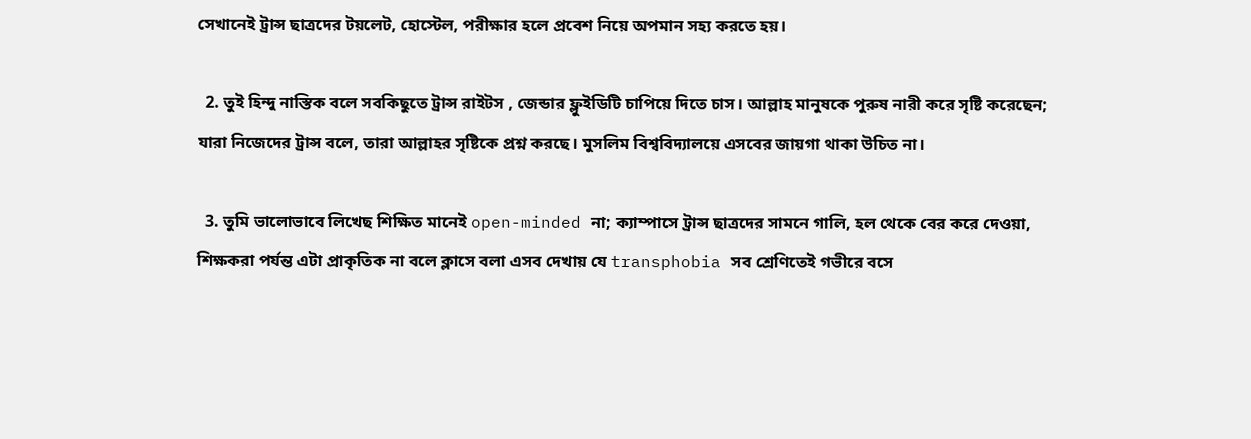সেখানেই ট্রান্স ছাত্রদের টয়লেট, হোস্টেল, পরীক্ষার হলে প্রবেশ নিয়ে অপমান সহ্য করতে হয়।

  2. তুই হিন্দু নাস্তিক বলে সবকিছুতে ট্রান্স রাইটস , জেন্ডার ফ্লুইডিটি চাপিয়ে দিতে চাস। আল্লাহ মানুষকে পুরুষ নারী করে সৃষ্টি করেছেন; যারা নিজেদের ট্রান্স বলে, তারা আল্লাহর সৃষ্টিকে প্রশ্ন করছে। মুসলিম বিশ্ববিদ্যালয়ে এসবের জায়গা থাকা উচিত না।

  3. তুমি ভালোভাবে লিখেছ শিক্ষিত মানেই open-minded না; ক্যাম্পাসে ট্রান্স ছাত্রদের সামনে গালি, হল থেকে বের করে দেওয়া, শিক্ষকরা পর্যন্ত এটা প্রাকৃতিক না বলে ক্লাসে বলা এসব দেখায় যে transphobia সব শ্রেণিতেই গভীরে বসে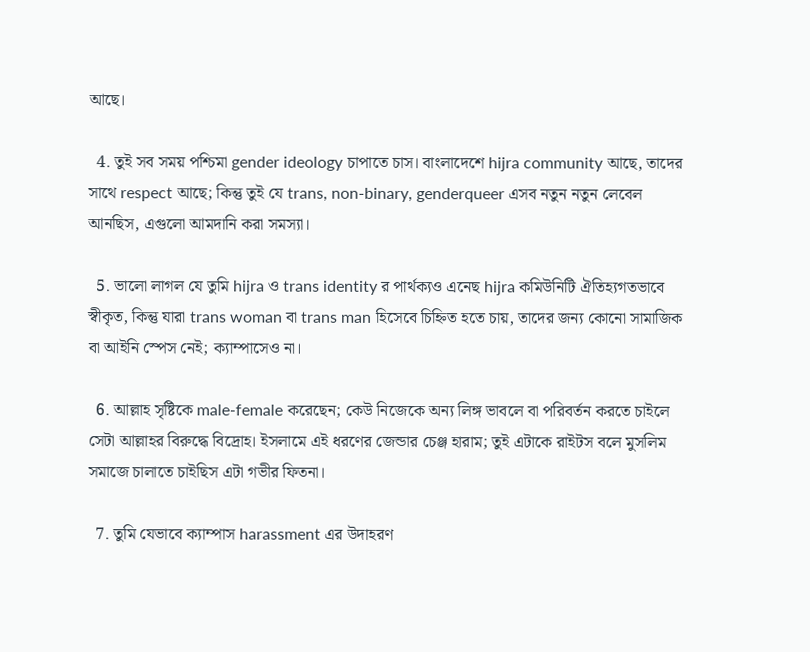আছে।

  4. তুই সব সময় পশ্চিমা gender ideology চাপাতে চাস। বাংলাদেশে hijra community আছে, তাদের সাথে respect আছে; কিন্তু তুই যে trans, non-binary, genderqueer এসব নতুন নতুন লেবেল আনছিস, এগুলো আমদানি করা সমস্যা।

  5. ভালো লাগল যে তুমি hijra ও trans identity র পার্থক্যও এনেছ hijra কমিউনিটি ঐতিহ্যগতভাবে স্বীকৃত, কিন্তু যারা trans woman বা trans man হিসেবে চিহ্নিত হতে চায়, তাদের জন্য কোনো সামাজিক বা আইনি স্পেস নেই; ক্যাম্পাসেও না।

  6. আল্লাহ সৃষ্টিকে male-female করেছেন; কেউ নিজেকে অন্য লিঙ্গ ভাবলে বা পরিবর্তন করতে চাইলে সেটা আল্লাহর বিরুদ্ধে বিদ্রোহ। ইসলামে এই ধরণের জেন্ডার চেঞ্জ হারাম; তুই এটাকে রাইটস বলে মুসলিম সমাজে চালাতে চাইছিস এটা গভীর ফিতনা।

  7. তুমি যেভাবে ক্যাম্পাস harassment এর উদাহরণ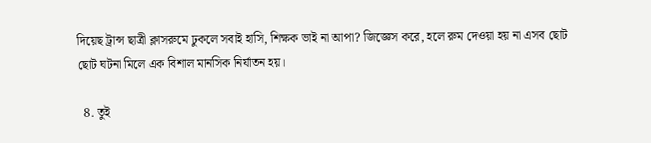দিয়েছ ট্রান্স ছাত্রী ক্লাসরুমে ঢুকলে সবাই হাসি, শিক্ষক ভাই না আপা? জিজ্ঞেস করে, হলে রুম দেওয়া হয় না এসব ছোট ছোট ঘটনা মিলে এক বিশাল মানসিক নির্যাতন হয়।

  8. তুই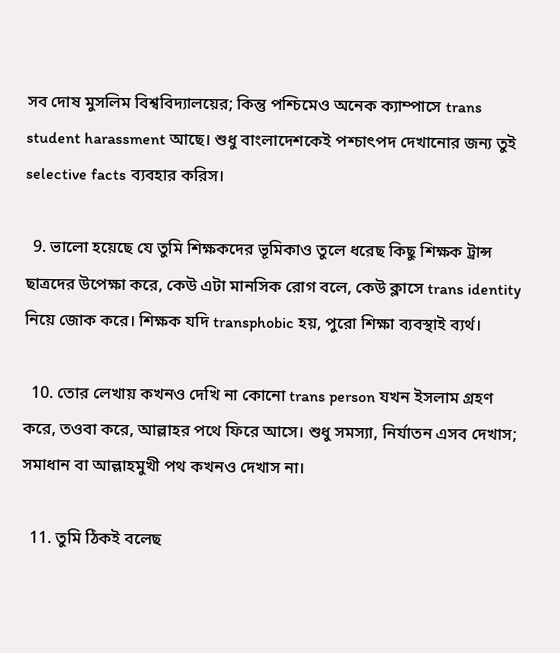সব দোষ মুসলিম বিশ্ববিদ্যালয়ের; কিন্তু পশ্চিমেও অনেক ক্যাম্পাসে trans student harassment আছে। শুধু বাংলাদেশকেই পশ্চাৎপদ দেখানোর জন্য তুই selective facts ব্যবহার করিস।

  9. ভালো হয়েছে যে তুমি শিক্ষকদের ভূমিকাও তুলে ধরেছ কিছু শিক্ষক ট্রান্স ছাত্রদের উপেক্ষা করে, কেউ এটা মানসিক রোগ বলে, কেউ ক্লাসে trans identity নিয়ে জোক করে। শিক্ষক যদি transphobic হয়, পুরো শিক্ষা ব্যবস্থাই ব্যর্থ।

  10. তোর লেখায় কখনও দেখি না কোনো trans person যখন ইসলাম গ্রহণ করে, তওবা করে, আল্লাহর পথে ফিরে আসে। শুধু সমস্যা, নির্যাতন এসব দেখাস; সমাধান বা আল্লাহমুখী পথ কখনও দেখাস না।

  11. তুমি ঠিকই বলেছ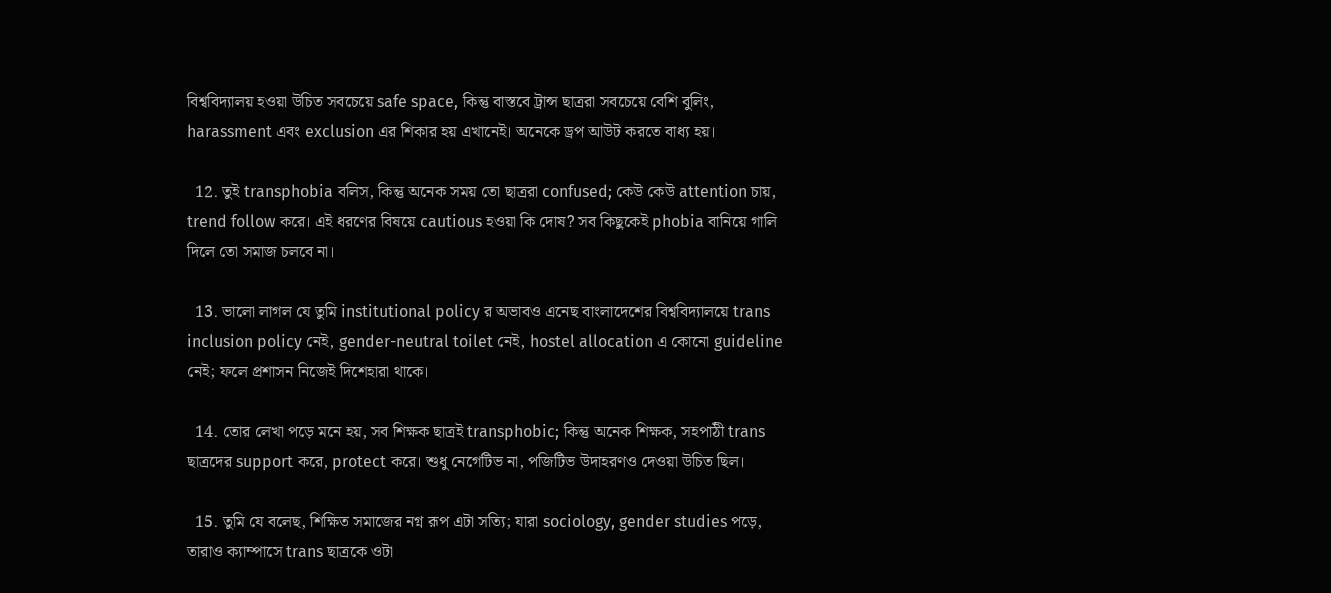বিশ্ববিদ্যালয় হওয়া উচিত সবচেয়ে safe space, কিন্তু বাস্তবে ট্রান্স ছাত্ররা সবচেয়ে বেশি বুলিং, harassment এবং exclusion এর শিকার হয় এখানেই। অনেকে ড্রপ আউট করতে বাধ্য হয়।

  12. তুই transphobia বলিস, কিন্তু অনেক সময় তো ছাত্ররা confused; কেউ কেউ attention চায়, trend follow করে। এই ধরণের বিষয়ে cautious হওয়া কি দোষ? সব কিছুকেই phobia বানিয়ে গালি দিলে তো সমাজ চলবে না।

  13. ভালো লাগল যে তুমি institutional policy র অভাবও এনেছ বাংলাদেশের বিশ্ববিদ্যালয়ে trans inclusion policy নেই, gender-neutral toilet নেই, hostel allocation এ কোনো guideline নেই; ফলে প্রশাসন নিজেই দিশেহারা থাকে।

  14. তোর লেখা পড়ে মনে হয়, সব শিক্ষক ছাত্রই transphobic; কিন্তু অনেক শিক্ষক, সহপাঠী trans ছাত্রদের support করে, protect করে। শুধু নেগেটিভ না, পজিটিভ উদাহরণও দেওয়া উচিত ছিল।

  15. তুমি যে বলেছ, শিক্ষিত সমাজের নগ্ন রূপ এটা সত্যি; যারা sociology, gender studies পড়ে, তারাও ক্যাম্পাসে trans ছাত্রকে ওটা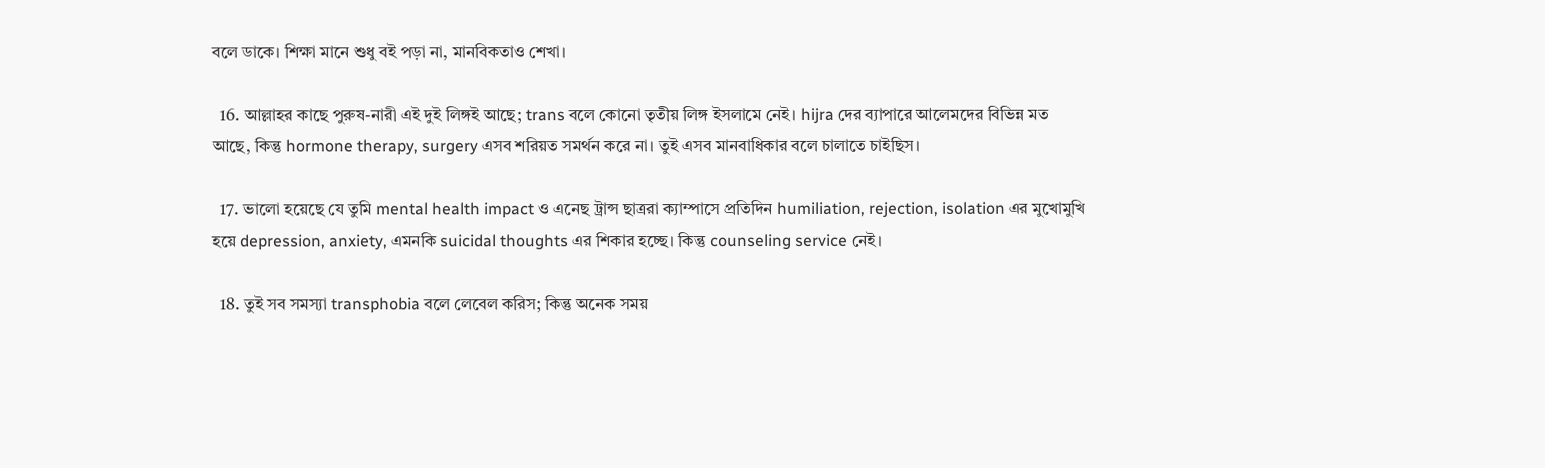বলে ডাকে। শিক্ষা মানে শুধু বই পড়া না, মানবিকতাও শেখা।

  16. আল্লাহর কাছে পুরুষ-নারী এই দুই লিঙ্গই আছে; trans বলে কোনো তৃতীয় লিঙ্গ ইসলামে নেই। hijra দের ব্যাপারে আলেমদের বিভিন্ন মত আছে, কিন্তু hormone therapy, surgery এসব শরিয়ত সমর্থন করে না। তুই এসব মানবাধিকার বলে চালাতে চাইছিস।

  17. ভালো হয়েছে যে তুমি mental health impact ও এনেছ ট্রান্স ছাত্ররা ক্যাম্পাসে প্রতিদিন humiliation, rejection, isolation এর মুখোমুখি হয়ে depression, anxiety, এমনকি suicidal thoughts এর শিকার হচ্ছে। কিন্তু counseling service নেই।

  18. তুই সব সমস্যা transphobia বলে লেবেল করিস; কিন্তু অনেক সময়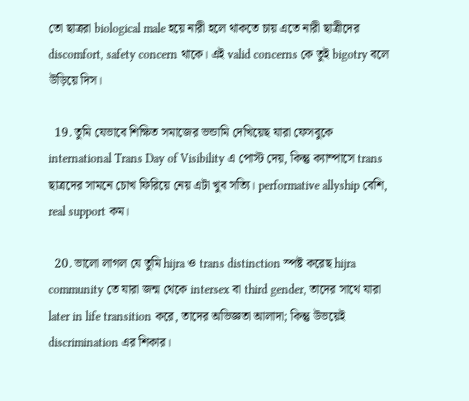তো ছাত্ররা biological male হয়ে নারী হলে থাকতে চায় এতে নারী ছাত্রীদের discomfort, safety concern থাকে। এই valid concerns কে তুই bigotry বলে উড়িয়ে দিস।

  19. তুমি যেভাবে শিক্ষিত সমাজের ভন্ডামি দেখিয়েছ যারা ফেসবুকে international Trans Day of Visibility এ পোস্ট দেয়, কিন্তু ক্যাম্পাসে trans ছাত্রদের সামনে চোখ ফিরিয়ে নেয় এটা খুব সত্যি। performative allyship বেশি, real support কম।

  20. ভালো লাগল যে তুমি hijra ও trans distinction স্পষ্ট করেছ hijra community তে যারা জন্ম থেকে intersex বা third gender, তাদের সাথে যারা later in life transition করে, তাদের অভিজ্ঞতা আলাদা; কিন্তু উভয়েই discrimination এর শিকার।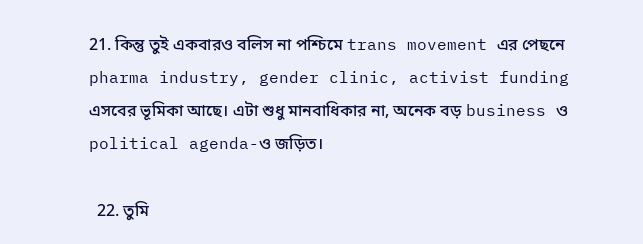21. কিন্তু তুই একবারও বলিস না পশ্চিমে trans movement এর পেছনে pharma industry, gender clinic, activist funding এসবের ভূমিকা আছে। এটা শুধু মানবাধিকার না, অনেক বড় business ও political agenda-ও জড়িত।

  22. তুমি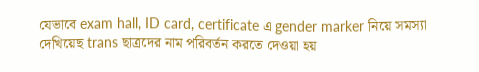যেভাবে exam hall, ID card, certificate এ gender marker নিয়ে সমস্যা দেখিয়েছ trans ছাত্রদের নাম পরিবর্তন করতে দেওয়া হয়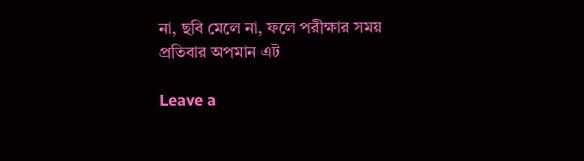না, ছবি মেলে না, ফলে পরীক্ষার সময় প্রতিবার অপমান এট

Leave a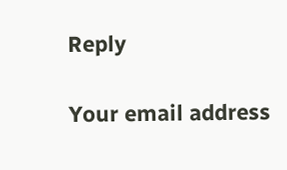Reply

Your email address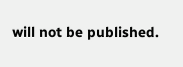will not be published.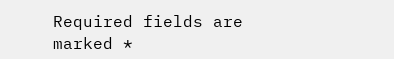Required fields are marked *